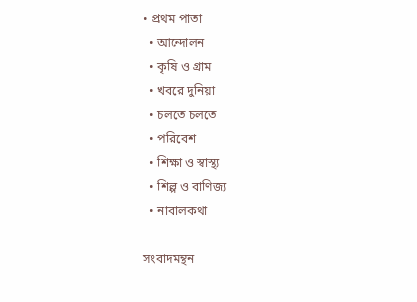• প্রথম পাতা
  • আন্দোলন
  • কৃষি ও গ্রাম
  • খবরে দুনিয়া
  • চলতে চলতে
  • পরিবেশ
  • শিক্ষা ও স্বাস্থ্য
  • শিল্প ও বাণিজ্য
  • নাবালকথা

সংবাদমন্থন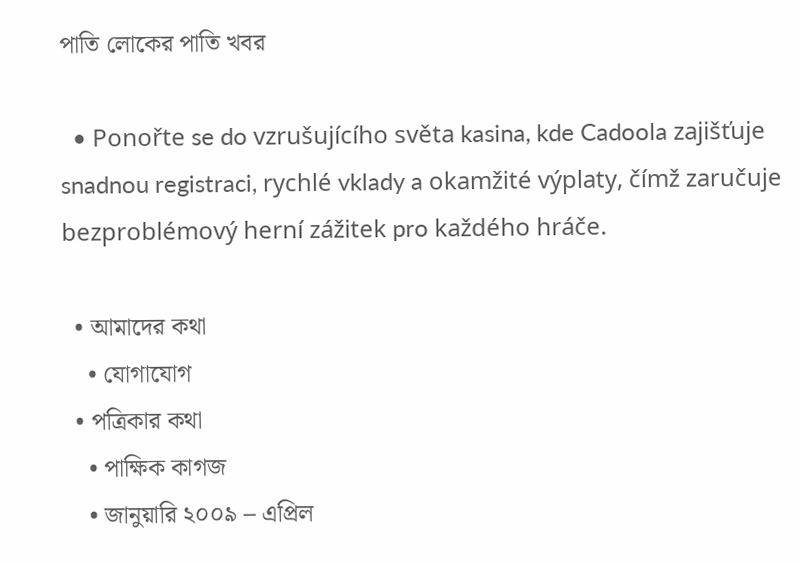পাতি লোকের পাতি খবর

  • Ponořte se do vzrušujícího světa kasina, kde Cadoola zajišťuje snadnou registraci, rychlé vklady a okamžité výplaty, čímž zaručuje bezproblémový herní zážitek pro každého hráče.

  • আমাদের কথা
    • যোগাযোগ
  • পত্রিকার কথা
    • পাক্ষিক কাগজ
    • জানুয়ারি ২০০৯ – এপ্রিল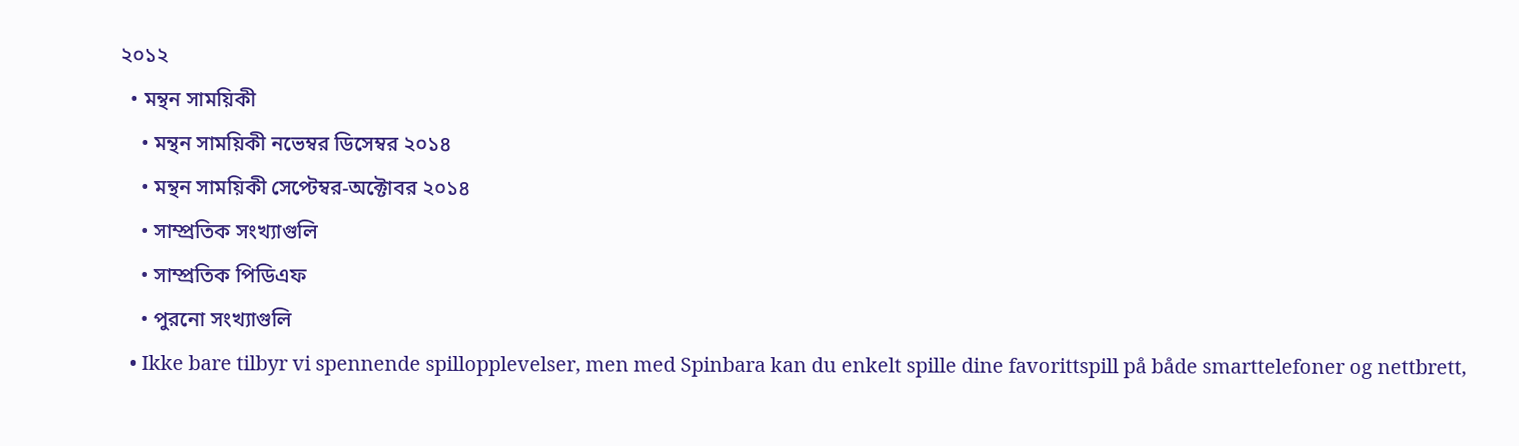২০১২
  • মন্থন সাময়িকী
    • মন্থন সাময়িকী নভেম্বর ডিসেম্বর ২০১৪
    • মন্থন সাময়িকী সেপ্টেম্বর-অক্টোবর ২০১৪
    • সাম্প্রতিক সংখ্যাগুলি
    • সাম্প্রতিক পিডিএফ
    • পুরনো সংখ্যাগুলি
  • Ikke bare tilbyr vi spennende spillopplevelser, men med Spinbara kan du enkelt spille dine favorittspill på både smarttelefoner og nettbrett,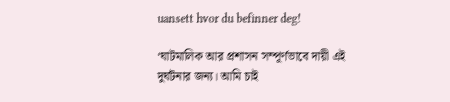uansett hvor du befinner deg!

‘ঘাটমালিক আর প্রশাসন সম্পূর্ণভাবে দায়ী এই দুর্ঘটনার জন্য। আমি চাই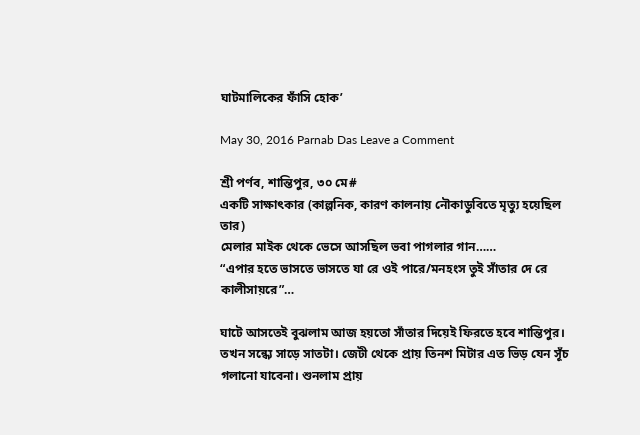ঘাটমালিকের ফাঁসি হোক’

May 30, 2016 Parnab Das Leave a Comment

শ্রী পর্ণব, শান্তিপুর, ৩০ মে#
একটি সাক্ষাৎকার (কাল্পনিক, কারণ কালনায় নৌকাডুবিতে মৃত্যু হয়েছিল তার)
মেলার মাইক থেকে ভেসে আসছিল ভবা পাগলার গান……
“এপার হতে ভাসতে ভাসতে যা রে ওই পারে/মনহংস তুই সাঁতার দে রে কালীসায়রে”…

ঘাটে আসতেই বুঝলাম আজ হয়তো সাঁতার দিয়েই ফিরতে হবে শান্তিপুর। তখন সন্ধ্যে সাড়ে সাতটা। জেটী থেকে প্রায় তিনশ মিটার এত ভিড় যেন সূঁচ গলানো যাবেনা। শুনলাম প্রায়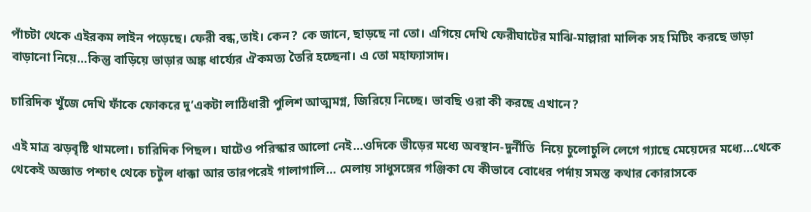পাঁচটা থেকে এইরকম লাইন পড়েছে। ফেরী বন্ধ,তাই। কেন? কে জানে, ছাড়ছে না তো। এগিয়ে দেখি ফেরীঘাটের মাঝি-মাল্লারা মালিক সহ মিটিং করছে ভাড়া বাড়ানো নিয়ে…কিন্তু বাড়িয়ে ভাড়ার অঙ্ক ধার্য্যের ঐকমত্য তৈরি হচ্ছেনা। এ তো মহাফ্যাসাদ।

চারিদিক খুঁজে দেখি ফাঁকে ফোকরে দু’একটা লাঠিধারী পুলিশ আত্মমগ্ন, জিরিয়ে নিচ্ছে। ভাবছি ওরা কী করছে এখানে?

এই মাত্র ঝড়বৃষ্টি থামলো। চারিদিক পিছল। ঘাটেও পরিস্কার আলো নেই…ওদিকে ভীড়ের মধ্যে অবস্থান-দুর্নীতি  নিয়ে চুলোচুলি লেগে গ্যাছে মেয়েদের মধ্যে…থেকে থেকেই অজ্ঞাত পশ্চাৎ থেকে চটুল ধাক্কা আর তারপরেই গালাগালি… মেলায় সাধুসঙ্গের গঞ্জিকা যে কীভাবে বোধের পর্দায় সমস্ত কথার কোরাসকে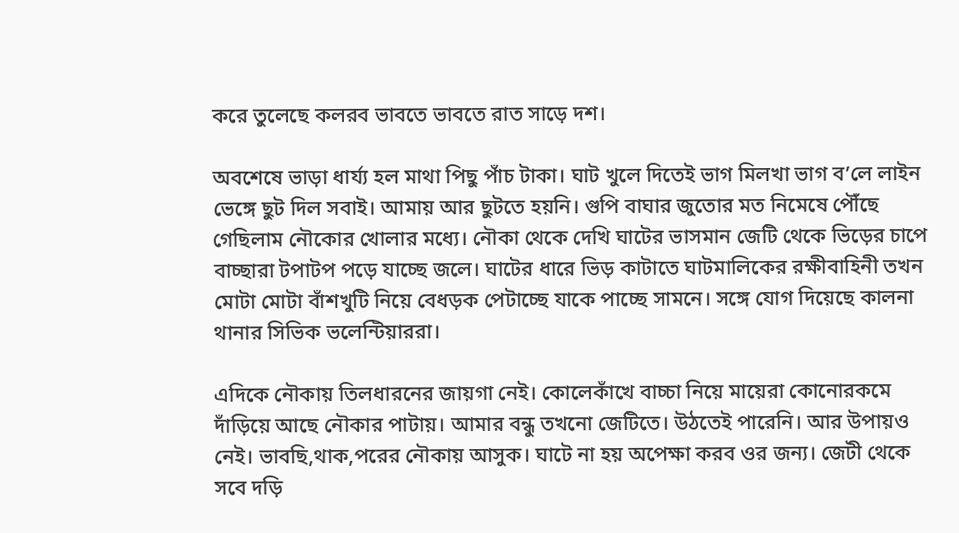করে তুলেছে কলরব ভাবতে ভাবতে রাত সাড়ে দশ।

অবশেষে ভাড়া ধার্য্য হল মাথা পিছু পাঁচ টাকা। ঘাট খুলে দিতেই ভাগ মিলখা ভাগ ব’লে লাইন ভেঙ্গে ছুট দিল সবাই। আমায় আর ছুটতে হয়নি। গুপি বাঘার জুতোর মত নিমেষে পৌঁছে গেছিলাম নৌকোর খোলার মধ্যে। নৌকা থেকে দেখি ঘাটের ভাসমান জেটি থেকে ভিড়ের চাপে বাচ্ছারা টপাটপ পড়ে যাচ্ছে জলে। ঘাটের ধারে ভিড় কাটাতে ঘাটমালিকের রক্ষীবাহিনী তখন মোটা মোটা বাঁশখুটি নিয়ে বেধড়ক পেটাচ্ছে যাকে পাচ্ছে সামনে। সঙ্গে যোগ দিয়েছে কালনা থানার সিভিক ভলেন্টিয়াররা।

এদিকে নৌকায় তিলধারনের জায়গা নেই। কোলেকাঁখে বাচ্চা নিয়ে মায়েরা কোনোরকমে দাঁড়িয়ে আছে নৌকার পাটায়। আমার বন্ধু তখনো জেটিতে। উঠতেই পারেনি। আর উপায়ও নেই। ভাবছি,থাক,পরের নৌকায় আসুক। ঘাটে না হয় অপেক্ষা করব ওর জন্য। জেটী থেকে সবে দড়ি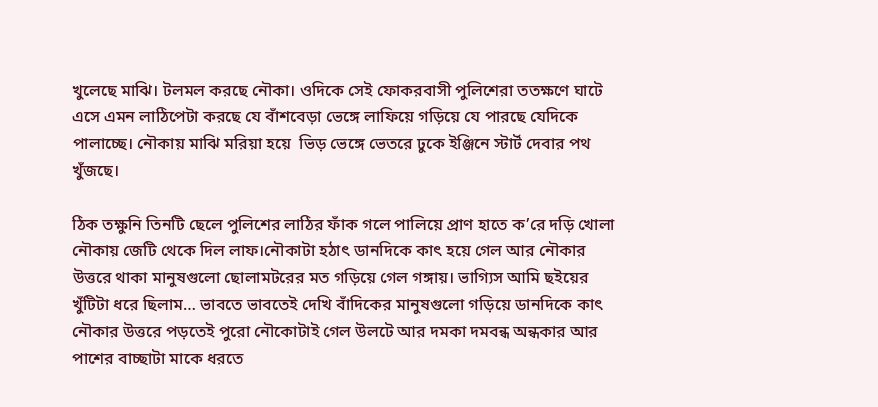খুলেছে মাঝি। টলমল করছে নৌকা। ওদিকে সেই ফোকরবাসী পুলিশেরা ততক্ষণে ঘাটে এসে এমন লাঠিপেটা করছে যে বাঁশবেড়া ভেঙ্গে লাফিয়ে গড়িয়ে যে পারছে যেদিকে পালাচ্ছে। নৌকায় মাঝি মরিয়া হয়ে  ভিড় ভেঙ্গে ভেতরে ঢুকে ইঞ্জিনে স্টার্ট দেবার পথ খুঁজছে।

ঠিক তক্ষুনি তিনটি ছেলে পুলিশের লাঠির ফাঁক গলে পালিয়ে প্রাণ হাতে ক’রে দড়ি খোলা নৌকায় জেটি থেকে দিল লাফ।নৌকাটা হঠাৎ ডানদিকে কাৎ হয়ে গেল আর নৌকার উত্তরে থাকা মানুষগুলো ছোলামটরের মত গড়িয়ে গেল গঙ্গায়। ভাগ্যিস আমি ছইয়ের খুঁটিটা ধরে ছিলাম… ভাবতে ভাবতেই দেখি বাঁদিকের মানুষগুলো গড়িয়ে ডানদিকে কাৎ নৌকার উত্তরে পড়তেই পুরো নৌকোটাই গেল উলটে আর দমকা দমবন্ধ অন্ধকার আর পাশের বাচ্ছাটা মাকে ধরতে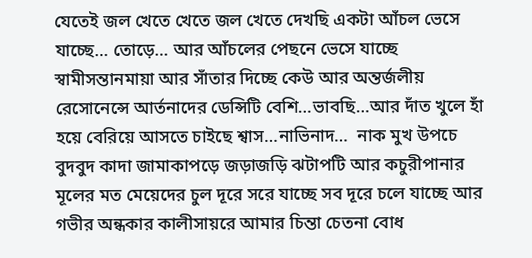যেতেই জল খেতে খেতে জল খেতে দেখছি একটা আঁচল ভেসে যাচ্ছে… তোড়ে… আর আঁচলের পেছনে ভেসে যাচ্ছে স্বামীসন্তানমায়া আর সাঁতার দিচ্ছে কেউ আর অন্তর্জলীয় রেসোনেন্সে আর্তনাদের ডেন্সিটি বেশি…ভাবছি…আর দাঁত খুলে হাঁ হয়ে বেরিয়ে আসতে চাইছে শ্বাস…নাভিনাদ…  নাক মুখ উপচে বুদবুদ কাদা জামাকাপড়ে জড়াজড়ি ঝটাপটি আর কচুরীপানার মূলের মত মেয়েদের চুল দূরে সরে যাচ্ছে সব দূরে চলে যাচ্ছে আর গভীর অন্ধকার কালীসায়রে আমার চিন্তা চেতনা বোধ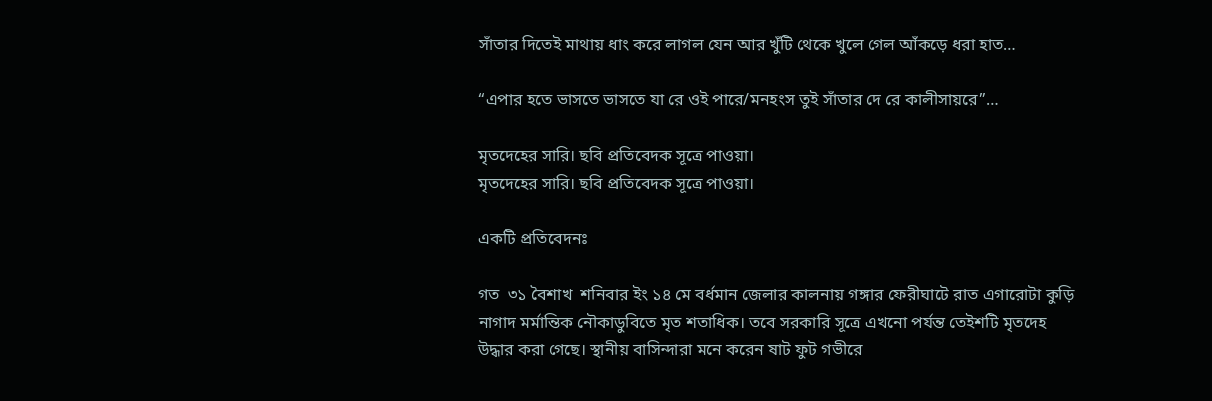সাঁতার দিতেই মাথায় ধাং করে লাগল যেন আর খুঁটি থেকে খুলে গেল আঁকড়ে ধরা হাত…

“এপার হতে ভাসতে ভাসতে যা রে ওই পারে/মনহংস তুই সাঁতার দে রে কালীসায়রে”…

মৃতদেহের সারি। ছবি প্রতিবেদক সূত্রে পাওয়া।
মৃতদেহের সারি। ছবি প্রতিবেদক সূত্রে পাওয়া।

একটি প্রতিবেদনঃ

গত  ৩১ বৈশাখ  শনিবার ইং ১৪ মে বর্ধমান জেলার কালনায় গঙ্গার ফেরীঘাটে রাত এগারোটা কুড়ি নাগাদ মর্মান্তিক নৌকাডুবিতে মৃত শতাধিক। তবে সরকারি সূত্রে এখনো পর্যন্ত তেইশটি মৃতদেহ উদ্ধার করা গেছে। স্থানীয় বাসিন্দারা মনে করেন ষাট ফুট গভীরে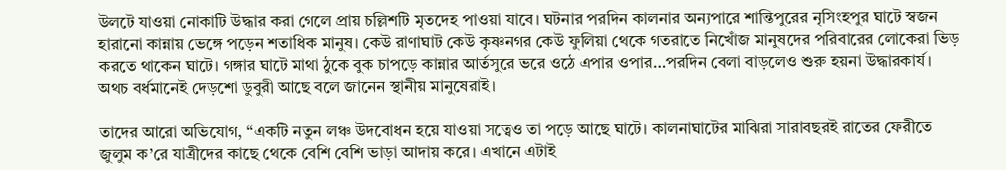উলটে যাওয়া নোকাটি উদ্ধার করা গেলে প্রায় চল্লিশটি মৃতদেহ পাওয়া যাবে। ঘটনার পরদিন কালনার অন্যপারে শান্তিপুরের নৃসিংহপুর ঘাটে স্বজন হারানো কান্নায় ভেঙ্গে পড়েন শতাধিক মানুষ। কেউ রাণাঘাট কেউ কৃষ্ণনগর কেউ ফুলিয়া থেকে গতরাতে নিখোঁজ মানুষদের পরিবারের লোকেরা ভিড় করতে থাকেন ঘাটে। গঙ্গার ঘাটে মাথা ঠুকে বুক চাপড়ে কান্নার আর্তসুরে ভরে ওঠে এপার ওপার…পরদিন বেলা বাড়লেও শুরু হয়না উদ্ধারকার্য। অথচ বর্ধমানেই দেড়শো ডুবুরী আছে বলে জানেন স্থানীয় মানুষেরাই।

তাদের আরো অভিযোগ, “একটি নতুন লঞ্চ উদবোধন হয়ে যাওয়া সত্বেও তা পড়ে আছে ঘাটে। কালনাঘাটের মাঝিরা সারাবছরই রাতের ফেরীতে জুলুম ক’রে যাত্রীদের কাছে থেকে বেশি বেশি ভাড়া আদায় করে। এখানে এটাই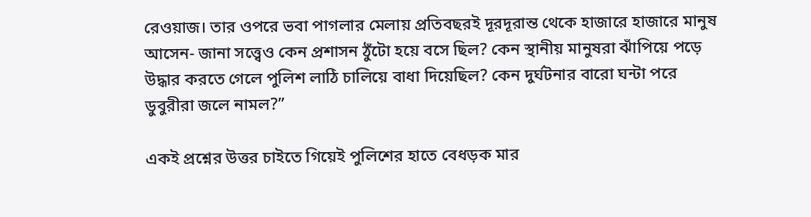রেওয়াজ। তার ওপরে ভবা পাগলার মেলায় প্রতিবছরই দূরদূরান্ত থেকে হাজারে হাজারে মানুষ আসেন- জানা সত্ত্বেও কেন প্রশাসন ঠুঁটো হয়ে বসে ছিল? কেন স্থানীয় মানুষরা ঝাঁপিয়ে পড়ে উদ্ধার করতে গেলে পুলিশ লাঠি চালিয়ে বাধা দিয়েছিল? কেন দুর্ঘটনার বারো ঘন্টা পরে ডুবুরীরা জলে নামল?”

একই প্রশ্নের উত্তর চাইতে গিয়েই পুলিশের হাতে বেধড়ক মার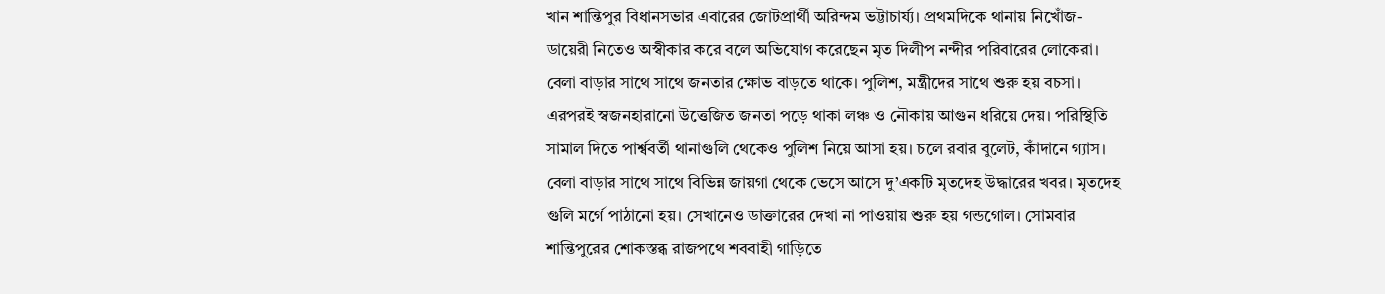খান শান্তিপুর বিধানসভার এবারের জোটপ্রার্থী অরিন্দম ভট্টাচার্য্য। প্রথমদিকে থানায় নিখোঁজ-ডায়েরী নিতেও অস্বীকার করে বলে অভিযোগ করেছেন মৃত দিলীপ নন্দীর পরিবারের লোকেরা। বেলা বাড়ার সাথে সাথে জনতার ক্ষোভ বাড়তে থাকে। পুলিশ, মন্ত্রীদের সাথে শুরু হয় বচসা। এরপরই স্বজনহারানো উত্তেজিত জনতা পড়ে থাকা লঞ্চ ও নৌকায় আগুন ধরিয়ে দেয়। পরিস্থিতি সামাল দিতে পার্শ্ববর্তী থানাগুলি থেকেও পুলিশ নিয়ে আসা হয়। চলে রবার বুলেট, কাঁদানে গ্যাস। বেলা বাড়ার সাথে সাথে বিভিন্ন জায়গা থেকে ভেসে আসে দু’একটি মৃতদেহ উদ্ধারের খবর। মৃতদেহ গুলি মর্গে পাঠানো হয়। সেখানেও ডাক্তারের দেখা না পাওয়ায় শুরু হয় গন্ডগোল। সোমবার শান্তিপুরের শোকস্তব্ধ রাজপথে শববাহী গাড়িতে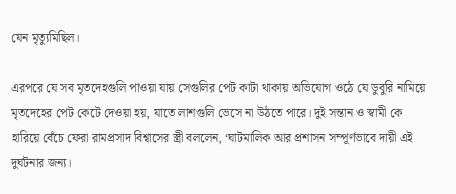যেন মৃত্যুমিছিল।

এরপরে যে সব মৃতদেহগুলি পাওয়া যায় সেগুলির পেট কাটা থাকায় অভিযোগ ওঠে যে ডুবুরি নামিয়ে মৃতদেহের পেট কেটে দেওয়া হয়, যাতে লাশগুলি ভেসে না উঠতে পারে। দুই সন্তান ও স্বামী কে হারিয়ে বেঁচে ফেরা রামপ্রসাদ বিশ্বাসের স্ত্রী বললেন, ‘ঘাটমালিক আর প্রশাসন সম্পূর্ণভাবে দায়ী এই দুর্ঘটনার জন্য।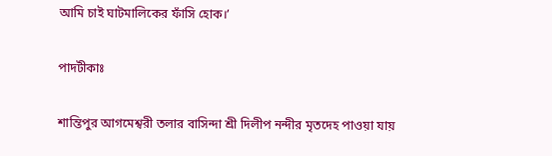আমি চাই ঘাটমালিকের ফাঁসি হোক।’

পাদটীকাঃ

শান্তিপুর আগমেশ্বরী তলার বাসিন্দা শ্রী দিলীপ নন্দীর মৃতদেহ পাওয়া যায়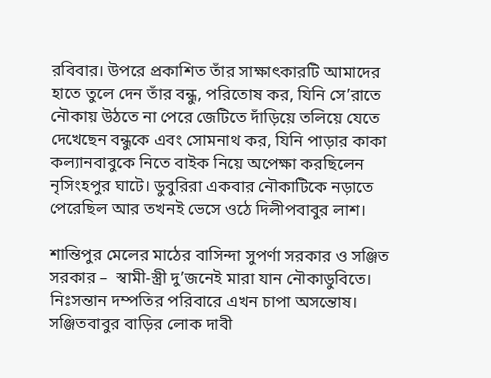রবিবার। উপরে প্রকাশিত তাঁর সাক্ষাৎকারটি আমাদের হাতে তুলে দেন তাঁর বন্ধু, পরিতোষ কর, যিনি সে’রাতে নৌকায় উঠতে না পেরে জেটিতে দাঁড়িয়ে তলিয়ে যেতে দেখেছেন বন্ধুকে এবং সোমনাথ কর, যিনি পাড়ার কাকা কল্যানবাবুকে নিতে বাইক নিয়ে অপেক্ষা করছিলেন নৃসিংহপুর ঘাটে। ডুবুরিরা একবার নৌকাটিকে নড়াতে পেরেছিল আর তখনই ভেসে ওঠে দিলীপবাবুর লাশ।

শান্তিপুর মেলের মাঠের বাসিন্দা সুপর্ণা সরকার ও সঞ্জিত সরকার –  স্বামী-স্ত্রী দু’জনেই মারা যান নৌকাডুবিতে। নিঃসন্তান দম্পতির পরিবারে এখন চাপা অসন্তোষ। সঞ্জিতবাবুর বাড়ির লোক দাবী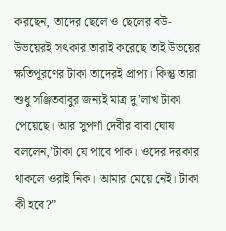করছেন, তাদের ছেলে ও ছেলের বউ-উভয়েরই সৎকার তারাই করেছে তাই উভয়ের ক্ষতিপূরণের টাকা তাদেরই প্রাপ্য। কিন্তু তারা শুধু সঞ্জিতবাবুর জন্যই মাত্র দু’লাখ টাকা পেয়েছে। আর সুপর্ণা দেবীর বাবা ঘোষ বললেন,’টাকা যে পাবে পাক। ওদের দরকার থাকলে ওরাই নিক। আমার মেয়ে নেই। টাকা কী হবে?”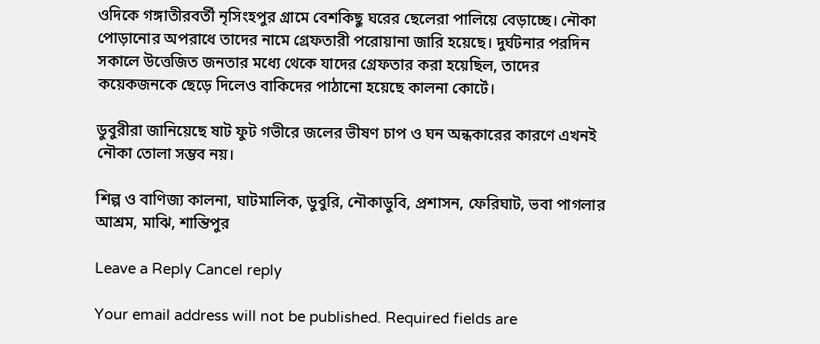ওদিকে গঙ্গাতীরবর্তী নৃসিংহপুর গ্রামে বেশকিছু ঘরের ছেলেরা পালিয়ে বেড়াচ্ছে। নৌকা পোড়ানোর অপরাধে তাদের নামে গ্রেফতারী পরোয়ানা জারি হয়েছে। দুর্ঘটনার পরদিন সকালে উত্তেজিত জনতার মধ্যে থেকে যাদের গ্রেফতার করা হয়েছিল, তাদের কয়েকজনকে ছেড়ে দিলেও বাকিদের পাঠানো হয়েছে কালনা কোর্টে।

ডুবুরীরা জানিয়েছে ষাট ফুট গভীরে জলের ভীষণ চাপ ও ঘন অন্ধকারের কারণে এখনই নৌকা তোলা সম্ভব নয়।

শিল্প ও বাণিজ্য কালনা, ঘাটমালিক, ডুবুরি, নৌকাডুবি, প্রশাসন, ফেরিঘাট, ভবা পাগলার আশ্রম, মাঝি, শান্তিপুর

Leave a Reply Cancel reply

Your email address will not be published. Required fields are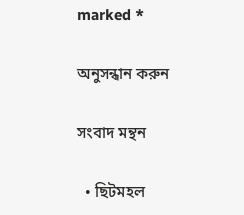marked *

অনুসন্ধান করুন

সংবাদ মন্থন

  • ছিটমহল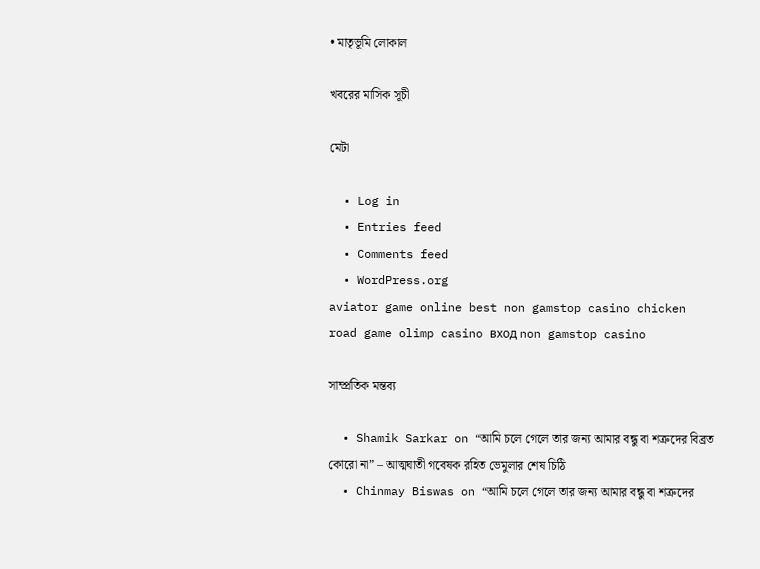• মাতৃভূমি লোকাল

খবরের মাসিক সূচী

মেটা

  • Log in
  • Entries feed
  • Comments feed
  • WordPress.org
aviator game online best non gamstop casino chicken road game olimp casino вход non gamstop casino

সাম্প্রতিক মন্তব্য

  • Shamik Sarkar on “আমি চলে গেলে তার জন্য আমার বন্ধু বা শত্রুদের বিব্রত কোরো না” – আত্মঘাতী গবেষক রহিত ভেমুলার শেষ চিঠি
  • Chinmay Biswas on “আমি চলে গেলে তার জন্য আমার বন্ধু বা শত্রুদের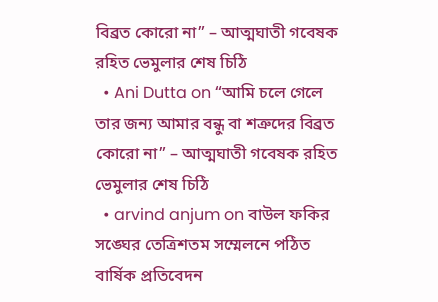বিব্রত কোরো না” – আত্মঘাতী গবেষক রহিত ভেমুলার শেষ চিঠি
  • Ani Dutta on “আমি চলে গেলে তার জন্য আমার বন্ধু বা শত্রুদের বিব্রত কোরো না” – আত্মঘাতী গবেষক রহিত ভেমুলার শেষ চিঠি
  • arvind anjum on বাউল ফকির সঙ্ঘের তেত্রিশতম সম্মেলনে পঠিত বার্ষিক প্রতিবেদন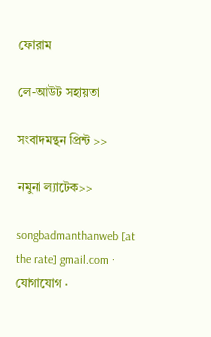ফোরাম

লে-আউট সহায়তা

সংবাদমন্থন প্রিন্ট >>

নমুনা ল্যাটেক>>

songbadmanthanweb [at the rate] gmail.com · যোগাযোগ ·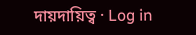দায়দায়িত্ব · Log in